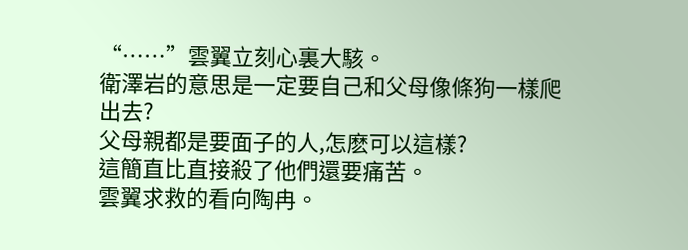“……”雲翼立刻心裏大駭。
衛澤岩的意思是一定要自己和父母像條狗一樣爬出去?
父母親都是要面子的人,怎麽可以這樣?
這簡直比直接殺了他們還要痛苦。
雲翼求救的看向陶冉。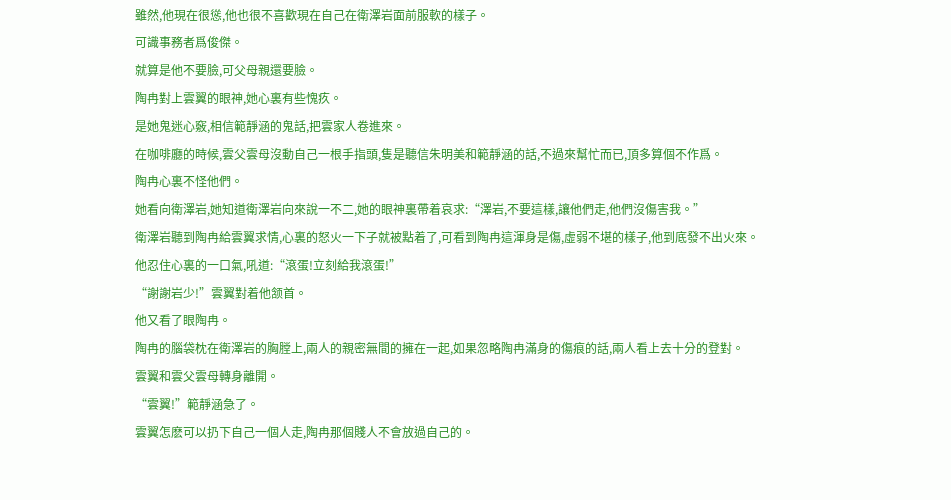雖然,他現在很慫,他也很不喜歡現在自己在衛澤岩面前服軟的樣子。
可識事務者爲俊傑。
就算是他不要臉,可父母親還要臉。
陶冉對上雲翼的眼神,她心裏有些愧疚。
是她鬼迷心竅,相信範靜涵的鬼話,把雲家人卷進來。
在咖啡廳的時候,雲父雲母沒動自己一根手指頭,隻是聽信朱明美和範靜涵的話,不過來幫忙而已,頂多算個不作爲。
陶冉心裏不怪他們。
她看向衛澤岩,她知道衛澤岩向來說一不二,她的眼神裏帶着哀求:“澤岩,不要這樣,讓他們走,他們沒傷害我。”
衛澤岩聽到陶冉給雲翼求情,心裏的怒火一下子就被點着了,可看到陶冉這渾身是傷,虛弱不堪的樣子,他到底發不出火來。
他忍住心裏的一口氣,吼道:“滾蛋!立刻給我滾蛋!”
“謝謝岩少!”雲翼對着他颔首。
他又看了眼陶冉。
陶冉的腦袋枕在衛澤岩的胸膛上,兩人的親密無間的擁在一起,如果忽略陶冉滿身的傷痕的話,兩人看上去十分的登對。
雲翼和雲父雲母轉身離開。
“雲翼!”範靜涵急了。
雲翼怎麽可以扔下自己一個人走,陶冉那個賤人不會放過自己的。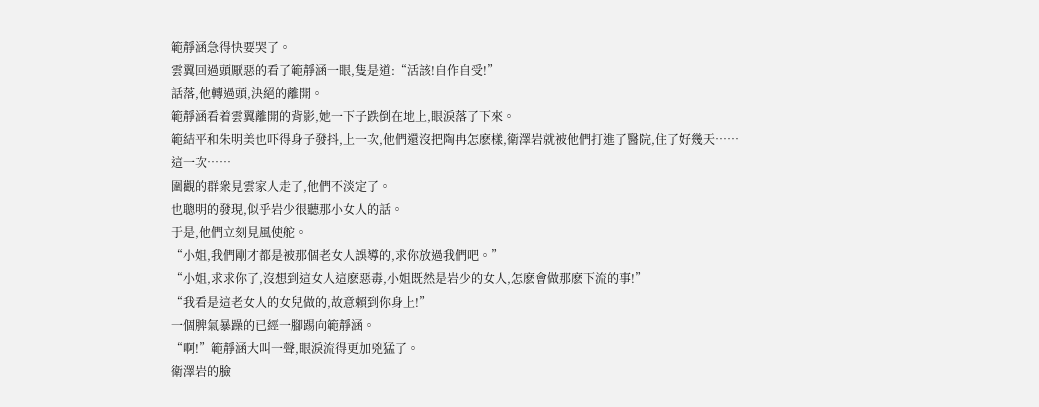範靜涵急得快要哭了。
雲翼回過頭厭惡的看了範靜涵一眼,隻是道:“活該!自作自受!”
話落,他轉過頭,決絕的離開。
範靜涵看着雲翼離開的背影,她一下子跌倒在地上,眼淚落了下來。
範結平和朱明美也吓得身子發抖,上一次,他們還沒把陶冉怎麽樣,衛澤岩就被他們打進了醫院,住了好幾天……
這一次……
圍觀的群衆見雲家人走了,他們不淡定了。
也聰明的發現,似乎岩少很聽那小女人的話。
于是,他們立刻見風使舵。
“小姐,我們剛才都是被那個老女人誤導的,求你放過我們吧。”
“小姐,求求你了,沒想到這女人這麽惡毒,小姐既然是岩少的女人,怎麽會做那麽下流的事!”
“我看是這老女人的女兒做的,故意賴到你身上!”
一個脾氣暴躁的已經一腳踢向範靜涵。
“啊!”範靜涵大叫一聲,眼淚流得更加兇猛了。
衛澤岩的臉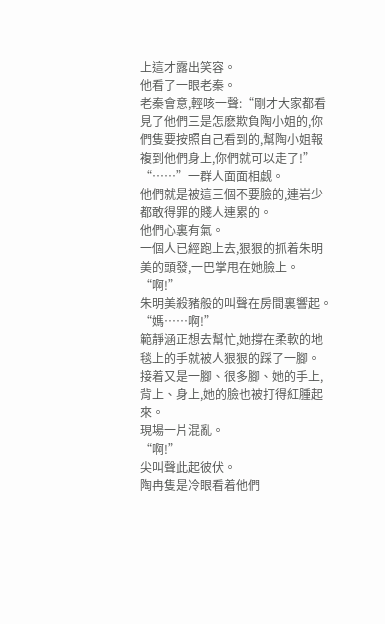上這才露出笑容。
他看了一眼老秦。
老秦會意,輕咳一聲:“剛才大家都看見了他們三是怎麽欺負陶小姐的,你們隻要按照自己看到的,幫陶小姐報複到他們身上,你們就可以走了!”
“……”一群人面面相觑。
他們就是被這三個不要臉的,連岩少都敢得罪的賤人連累的。
他們心裏有氣。
一個人已經跑上去,狠狠的抓着朱明美的頭發,一巴掌甩在她臉上。
“啊!”
朱明美殺豬般的叫聲在房間裏響起。
“媽……啊!”
範靜涵正想去幫忙,她撐在柔軟的地毯上的手就被人狠狠的踩了一腳。
接着又是一腳、很多腳、她的手上,背上、身上,她的臉也被打得紅腫起來。
現場一片混亂。
“啊!”
尖叫聲此起彼伏。
陶冉隻是冷眼看着他們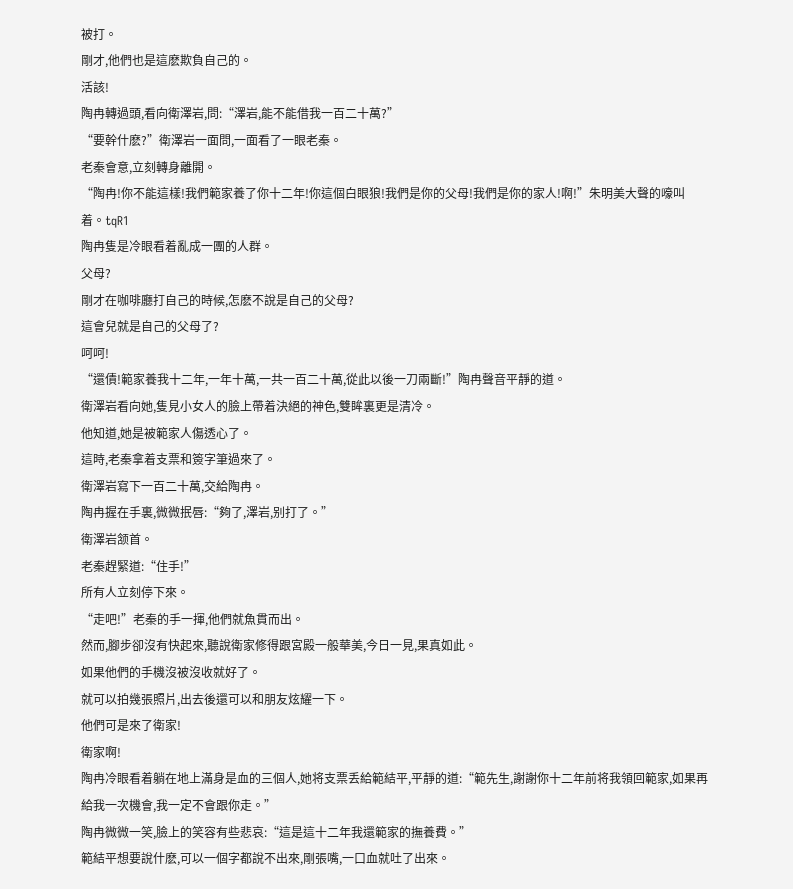被打。
剛才,他們也是這麽欺負自己的。
活該!
陶冉轉過頭,看向衛澤岩,問:“澤岩,能不能借我一百二十萬?”
“要幹什麽?”衛澤岩一面問,一面看了一眼老秦。
老秦會意,立刻轉身離開。
“陶冉!你不能這樣!我們範家養了你十二年!你這個白眼狼!我們是你的父母!我們是你的家人!啊!”朱明美大聲的嚎叫着。tqR1
陶冉隻是冷眼看着亂成一團的人群。
父母?
剛才在咖啡廳打自己的時候,怎麽不說是自己的父母?
這會兒就是自己的父母了?
呵呵!
“還債!範家養我十二年,一年十萬,一共一百二十萬,從此以後一刀兩斷!”陶冉聲音平靜的道。
衛澤岩看向她,隻見小女人的臉上帶着決絕的神色,雙眸裏更是清冷。
他知道,她是被範家人傷透心了。
這時,老秦拿着支票和簽字筆過來了。
衛澤岩寫下一百二十萬,交給陶冉。
陶冉握在手裏,微微抿唇:“夠了,澤岩,别打了。”
衛澤岩颔首。
老秦趕緊道:“住手!”
所有人立刻停下來。
“走吧!”老秦的手一揮,他們就魚貫而出。
然而,腳步卻沒有快起來,聽說衛家修得跟宮殿一般華美,今日一見,果真如此。
如果他們的手機沒被沒收就好了。
就可以拍幾張照片,出去後還可以和朋友炫耀一下。
他們可是來了衛家!
衛家啊!
陶冉冷眼看着躺在地上滿身是血的三個人,她将支票丢給範結平,平靜的道:“範先生,謝謝你十二年前将我領回範家,如果再給我一次機會,我一定不會跟你走。”
陶冉微微一笑,臉上的笑容有些悲哀:“這是這十二年我還範家的撫養費。”
範結平想要說什麽,可以一個字都說不出來,剛張嘴,一口血就吐了出來。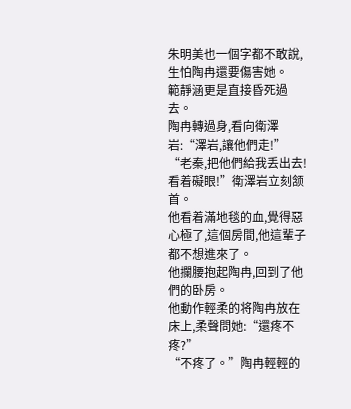朱明美也一個字都不敢說,生怕陶冉還要傷害她。
範靜涵更是直接昏死過去。
陶冉轉過身,看向衛澤岩:“澤岩,讓他們走!”
“老秦,把他們給我丢出去!看着礙眼!”衛澤岩立刻颔首。
他看着滿地毯的血,覺得惡心極了,這個房間,他這輩子都不想進來了。
他攔腰抱起陶冉,回到了他們的卧房。
他動作輕柔的将陶冉放在床上,柔聲問她:“還疼不疼?”
“不疼了。”陶冉輕輕的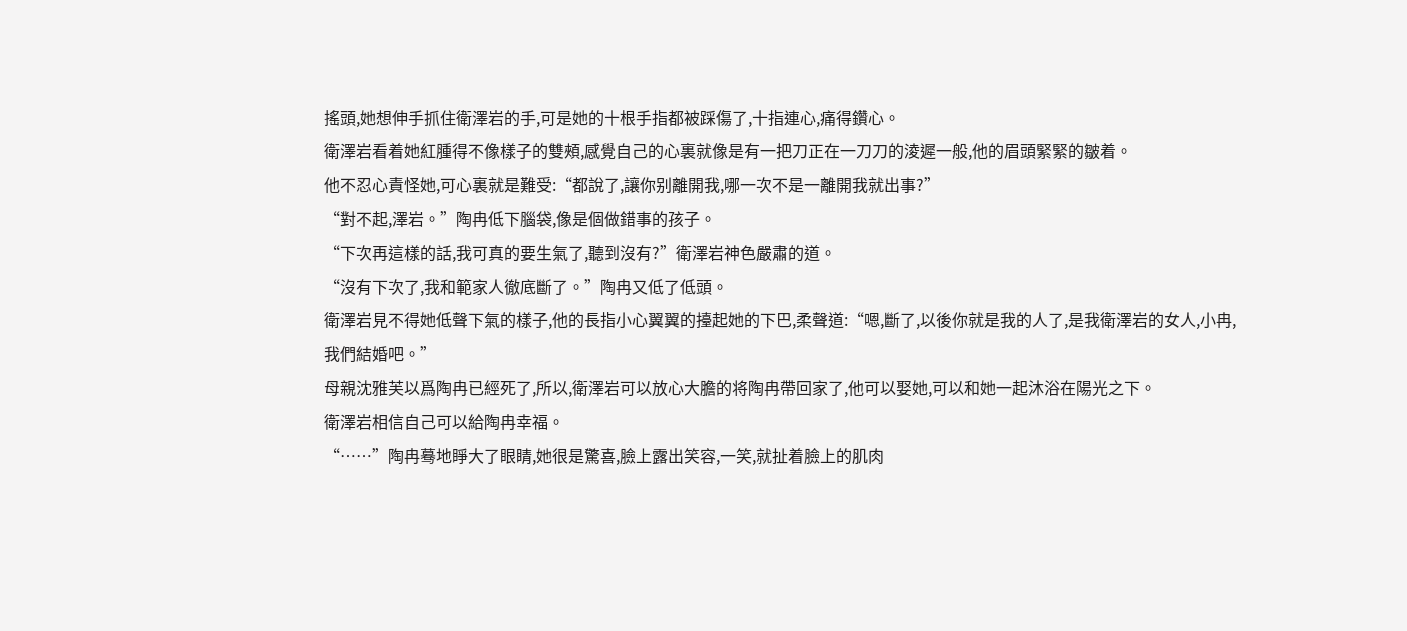搖頭,她想伸手抓住衛澤岩的手,可是她的十根手指都被踩傷了,十指連心,痛得鑽心。
衛澤岩看着她紅腫得不像樣子的雙頰,感覺自己的心裏就像是有一把刀正在一刀刀的淩遲一般,他的眉頭緊緊的皺着。
他不忍心責怪她,可心裏就是難受:“都說了,讓你别離開我,哪一次不是一離開我就出事?”
“對不起,澤岩。”陶冉低下腦袋,像是個做錯事的孩子。
“下次再這樣的話,我可真的要生氣了,聽到沒有?”衛澤岩神色嚴肅的道。
“沒有下次了,我和範家人徹底斷了。”陶冉又低了低頭。
衛澤岩見不得她低聲下氣的樣子,他的長指小心翼翼的擡起她的下巴,柔聲道:“嗯,斷了,以後你就是我的人了,是我衛澤岩的女人,小冉,我們結婚吧。”
母親沈雅芙以爲陶冉已經死了,所以,衛澤岩可以放心大膽的将陶冉帶回家了,他可以娶她,可以和她一起沐浴在陽光之下。
衛澤岩相信自己可以給陶冉幸福。
“……”陶冉蓦地睜大了眼睛,她很是驚喜,臉上露出笑容,一笑,就扯着臉上的肌肉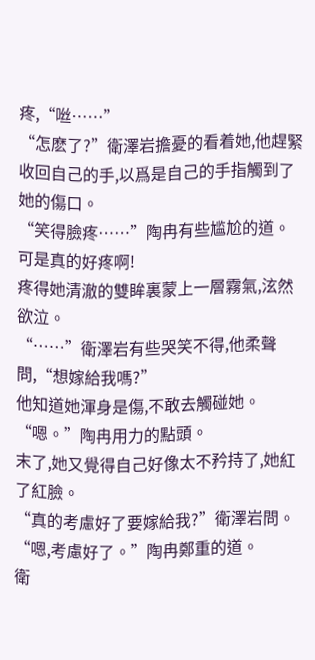疼,“咝……”
“怎麽了?”衛澤岩擔憂的看着她,他趕緊收回自己的手,以爲是自己的手指觸到了她的傷口。
“笑得臉疼……”陶冉有些尴尬的道。
可是真的好疼啊!
疼得她清澈的雙眸裏蒙上一層霧氣,泫然欲泣。
“……”衛澤岩有些哭笑不得,他柔聲問,“想嫁給我嗎?”
他知道她渾身是傷,不敢去觸碰她。
“嗯。”陶冉用力的點頭。
末了,她又覺得自己好像太不矜持了,她紅了紅臉。
“真的考慮好了要嫁給我?”衛澤岩問。
“嗯,考慮好了。”陶冉鄭重的道。
衛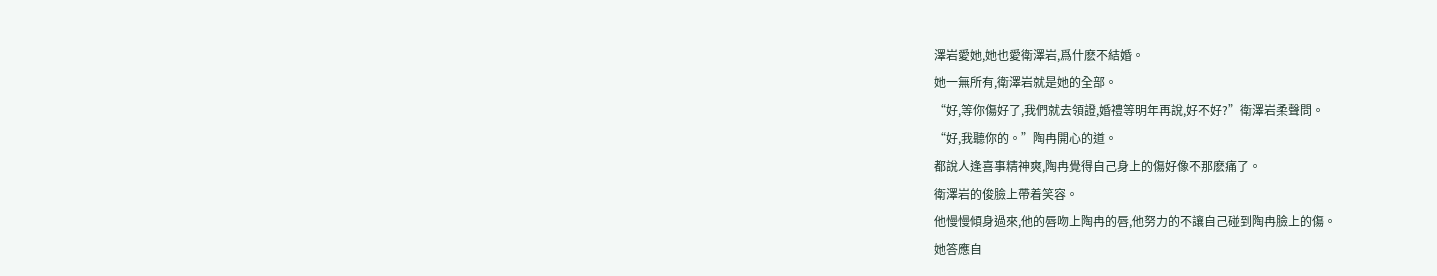澤岩愛她,她也愛衛澤岩,爲什麽不結婚。
她一無所有,衛澤岩就是她的全部。
“好,等你傷好了,我們就去領證,婚禮等明年再說,好不好?”衛澤岩柔聲問。
“好,我聽你的。”陶冉開心的道。
都說人逢喜事精神爽,陶冉覺得自己身上的傷好像不那麽痛了。
衛澤岩的俊臉上帶着笑容。
他慢慢傾身過來,他的唇吻上陶冉的唇,他努力的不讓自己碰到陶冉臉上的傷。
她答應自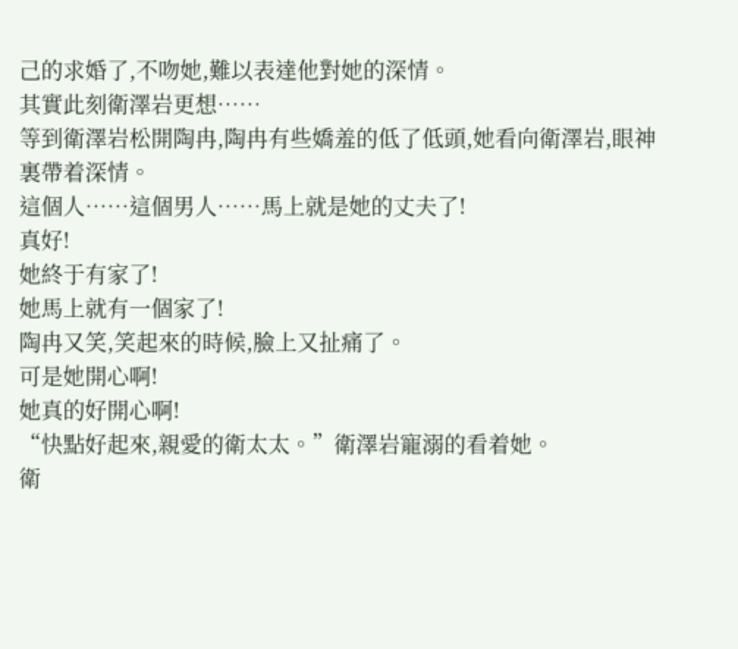己的求婚了,不吻她,難以表達他對她的深情。
其實此刻衛澤岩更想……
等到衛澤岩松開陶冉,陶冉有些嬌羞的低了低頭,她看向衛澤岩,眼神裏帶着深情。
這個人……這個男人……馬上就是她的丈夫了!
真好!
她終于有家了!
她馬上就有一個家了!
陶冉又笑,笑起來的時候,臉上又扯痛了。
可是她開心啊!
她真的好開心啊!
“快點好起來,親愛的衛太太。”衛澤岩寵溺的看着她。
衛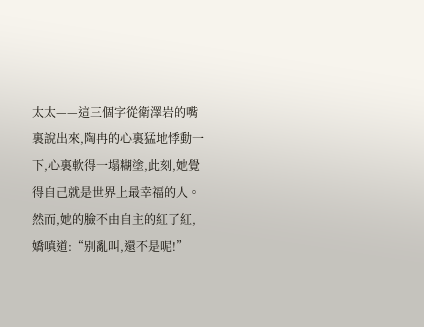太太——這三個字從衛澤岩的嘴裏說出來,陶冉的心裏猛地悸動一下,心裏軟得一塌糊塗,此刻,她覺得自己就是世界上最幸福的人。
然而,她的臉不由自主的紅了紅,嬌嗔道:“别亂叫,還不是呢!”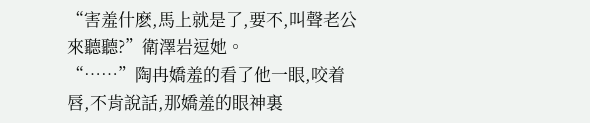“害羞什麽,馬上就是了,要不,叫聲老公來聽聽?”衛澤岩逗她。
“……”陶冉嬌羞的看了他一眼,咬着唇,不肯說話,那嬌羞的眼神裏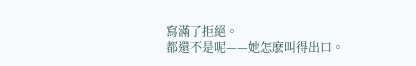寫滿了拒絕。
都還不是呢——她怎麽叫得出口。